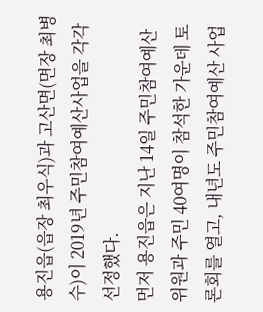용진읍(읍장 최우식)과 고산면(면장 최병수)이 2019년 주민참여예산사업을 각각 선정했다.
먼저 용진읍은 지난 14일 주민참여예산 위원과 주민 40여명이 참석한 가운데 토론회를 열고, 내년도 주민참여예산 사업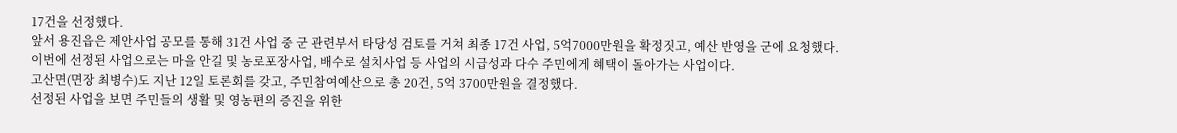17건을 선정했다.
앞서 용진읍은 제안사업 공모를 통해 31건 사업 중 군 관련부서 타당성 검토를 거쳐 최종 17건 사업, 5억7000만원을 확정짓고, 예산 반영을 군에 요청했다.
이번에 선정된 사업으로는 마을 안길 및 농로포장사업, 배수로 설치사업 등 사업의 시급성과 다수 주민에게 혜택이 돌아가는 사업이다.
고산면(면장 최병수)도 지난 12일 토론회를 갖고, 주민참여예산으로 총 20건, 5억 3700만원을 결정했다.
선정된 사업을 보면 주민들의 생활 및 영농편의 증진을 위한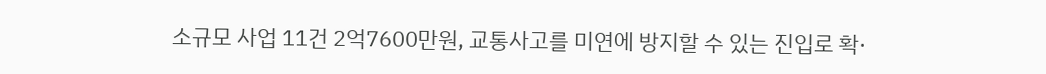소규모 사업 11건 2억7600만원, 교통사고를 미연에 방지할 수 있는 진입로 확·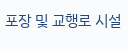포장 및 교행로 시설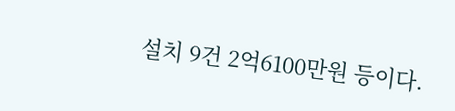설치 9건 2억6100만원 등이다.